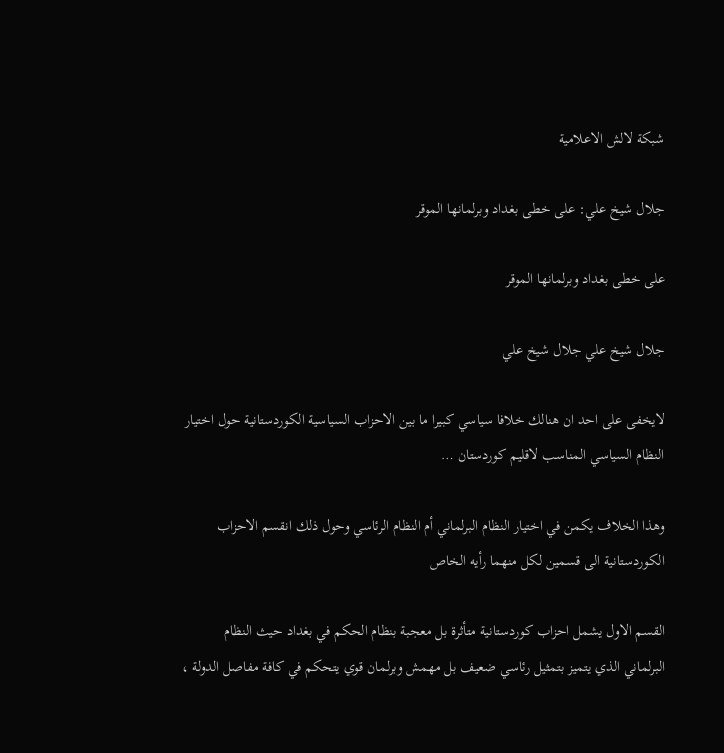شبكة لالش الاعلامية

جلال شيخ علي: على خطى بغداد وبرلمانها الموقر

على خطى بغداد وبرلمانها الموقر

جلال شيخ علي جلال شيخ علي

لايخفى على احد ان هنالك خلافا سياسي كبيرا ما بين الاحزاب السياسية الكوردستانية حول اختيار النظام السياسي المناسب لاقليم كوردستان …

وهذا الخلاف يكمن في اختيار النظام البرلماني أم النظام الرئاسي وحول ذلك انقسم الاحزاب الكوردستانية الى قسمين لكل منهما رأيه الخاص

القسم الاول يشمل احزاب كوردستانية متأثرة بل معجبة بنظام الحكم في بغداد حيث النظام البرلماني الذي يتميز بتمثيل رئاسي ضعيف بل مهمش وبرلمان قوي يتحكم في كافة مفاصل الدولة ،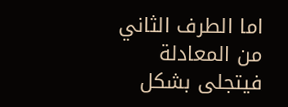اما الطرف الثاني من المعادلة فيتجلى بشكل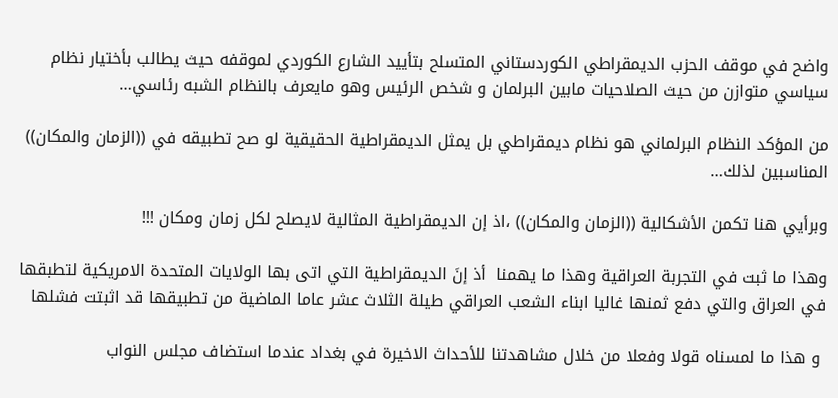واضح في موقف الحزب الديمقراطي الكوردستاني المتسلح بتأييد الشارع الكوردي لموقفه حيث يطالب بأختيار نظام سياسي متوازن من حيث الصلاحيات مابين البرلمان و شخص الرئيس وهو مايعرف بالنظام الشبه رئاسي…

من المؤكد النظام البرلماني هو نظام ديمقراطي بل يمثل الديمقراطية الحقيقية لو صح تطبيقه في ((الزمان والمكان)) المناسبين لذلك…

وبرأيي هنا تكمن الأشكالية ((الزمان والمكان)) ،اذ إن الديمقراطية المثالية لايصلح لكل زمان ومكان !!!

وهذا ما ثبت في التجربة العراقية وهذا ما يهمنا  أذ إنَ الديمقراطية التي اتى بها الولايات المتحدة الامريكية لتطبقها في العراق والتي دفع ثمنها غاليا ابناء الشعب العراقي طيلة الثلاث عشر عاما الماضية من تطبيقها قد اثبتت فشلها

 و هذا ما لمسناه قولا وفعلا من خلال مشاهدتنا للأحداث الاخيرة في بغداد عندما استضاف مجلس النواب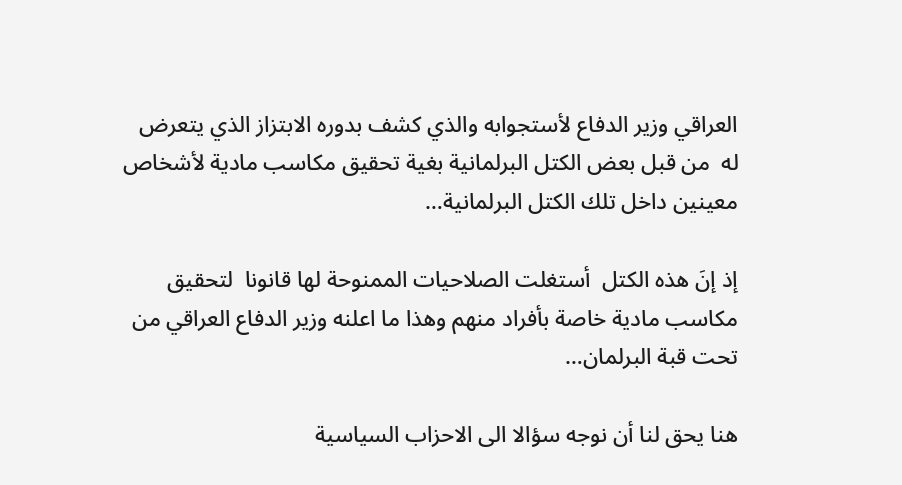العراقي وزير الدفاع لأستجوابه والذي كشف بدوره الابتزاز الذي يتعرض له  من قبل بعض الكتل البرلمانية بغية تحقيق مكاسب مادية لأشخاص معينين داخل تلك الكتل البرلمانية…

إذ إنَ هذه الكتل  أستغلت الصلاحيات الممنوحة لها قانونا  لتحقيق مكاسب مادية خاصة بأفراد منهم وهذا ما اعلنه وزير الدفاع العراقي من تحت قبة البرلمان…

هنا يحق لنا أن نوجه سؤالا الى الاحزاب السياسية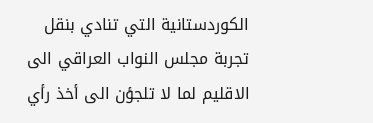الكوردستانية التي تنادي بنقل تجربة مجلس النواب العراقي الى الاقليم لما لا تلجؤن الى أخذ رأي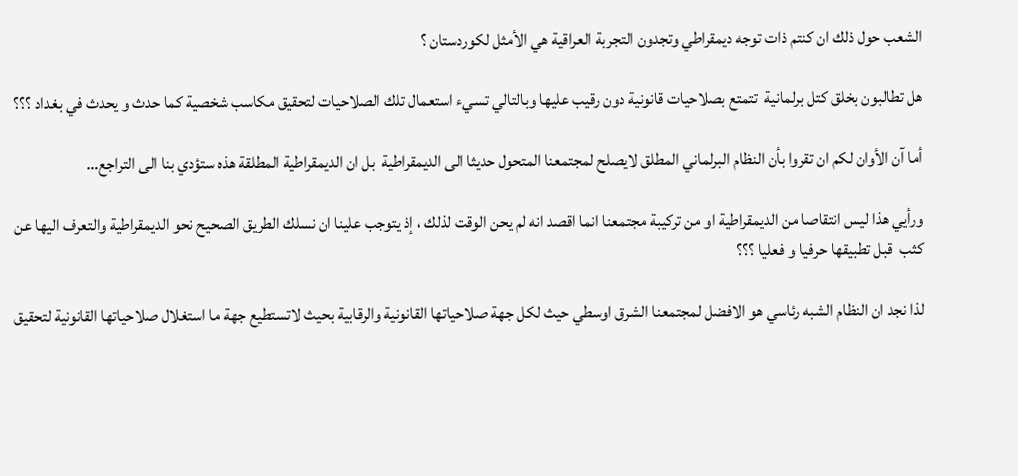الشعب حول ذلك ان كنتم ذات توجه ديمقراطي وتجدون التجربة العراقية هي الأمثل لكوردستان ؟

هل تطالبون بخلق كتل برلمانية  تتمتع بصلاحيات قانونية دون رقيب عليها وبالتالي تسيء استعمال تلك الصلاحيات لتحقيق مكاسب شخصية كما حدث و يحدث في بغداد ؟؟؟

أما آن الأوان لكم ان تقروا بأن النظام البرلماني المطلق لايصلح لمجتمعنا المتحول حديثا الى الديمقراطية  بل ان الديمقراطية المطلقة هذه ستؤدي بنا الى التراجع…

ورأيي هذا ليس انتقاصا من الديمقراطية او من تركيبة مجتمعنا انما اقصد انه لم يحن الوقت لذلك ، إذ يتوجب علينا ان نسلك الطريق الصحيح نحو الديمقراطية والتعرف اليها عن كثب  قبل تطبيقها حرفيا و فعليا ؟؟؟

لذا نجد ان النظام الشبه رئاسي هو الافضل لمجتمعنا الشرق اوسطي حيث لكل جهة صلاحياتها القانونية والرقابية بحيث لاتستطيع جهة ما استغلال صلاحياتها القانونية لتحقيق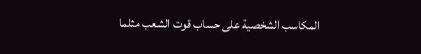المكاسب الشخصية على حساب قوت الشعب مثلما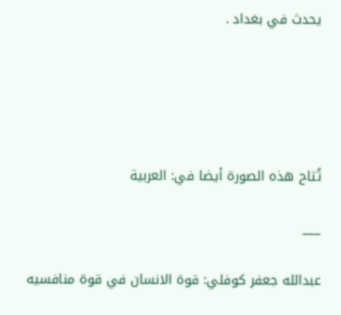يحدث في بغداد .





تُتاح هذه الصورة أيضا في: العربية

___

عبدالله جعفر كوفلي: قوة الانسان في قوة منافسيه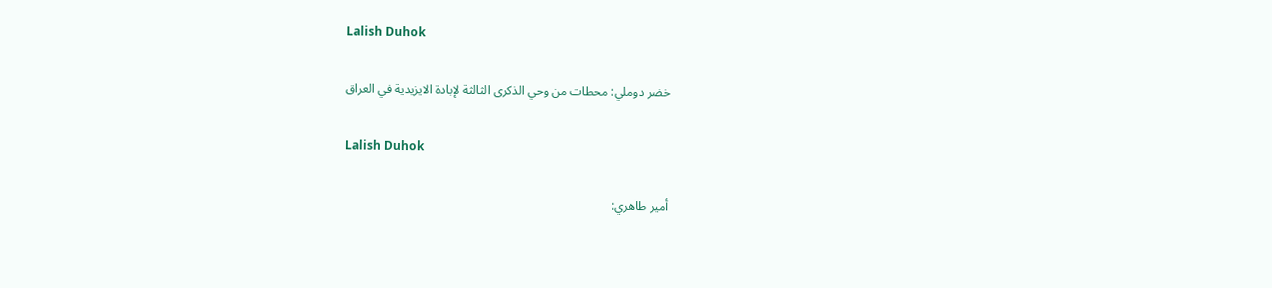Lalish Duhok

خضر دوملي: محطات من وحي الذكرى الثالثة لإبادة الايزيدية في العراق

Lalish Duhok

أمير طاهري: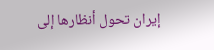إيران تحول أنظارها إلى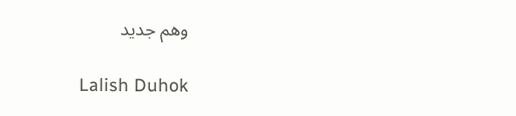وهم جديد

Lalish Duhok